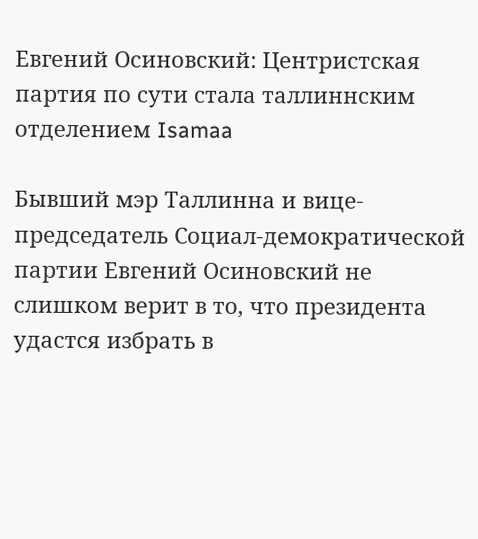Евгений Осиновский: Центристская партия по сути стала таллиннским отделением Isamaa

Бывший мэр Таллинна и вице-председатель Социал-демократической партии Евгений Осиновский не слишком верит в то, что президента удастся избрать в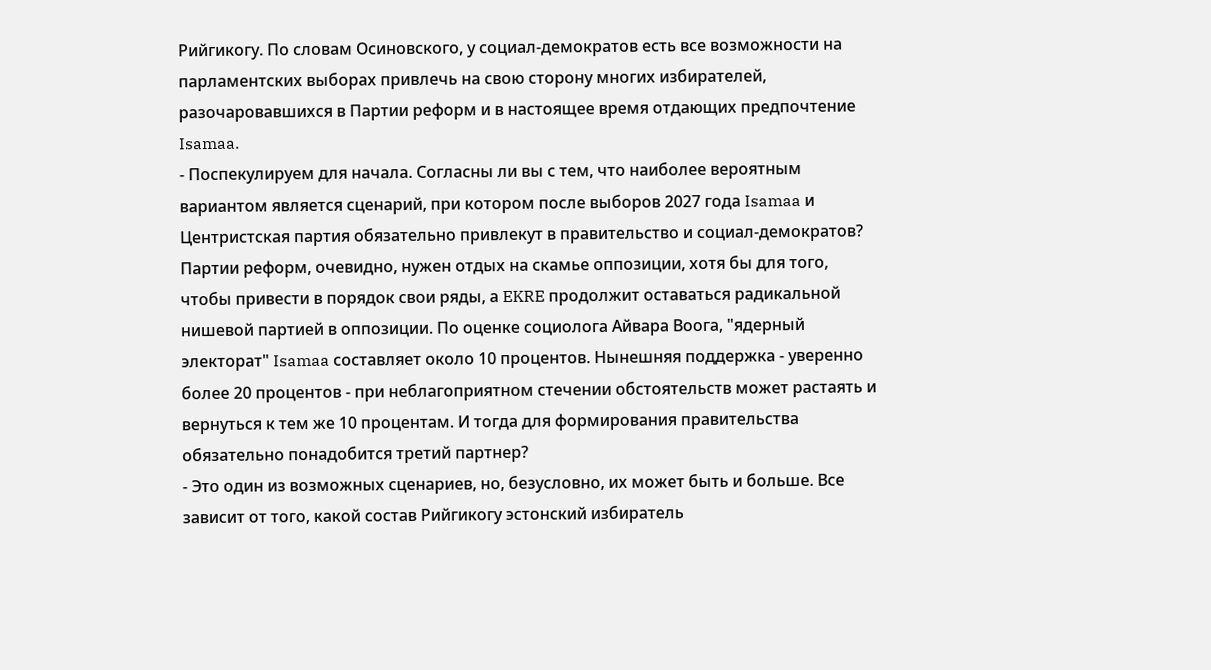Рийгикогу. По словам Осиновского, у социал-демократов есть все возможности на парламентских выборах привлечь на свою сторону многих избирателей, разочаровавшихся в Партии реформ и в настоящее время отдающих предпочтение Isamaa.
- Поспекулируем для начала. Согласны ли вы с тем, что наиболее вероятным вариантом является сценарий, при котором после выборов 2027 года Isamaa и Центристская партия обязательно привлекут в правительство и социал-демократов? Партии реформ, очевидно, нужен отдых на скамье оппозиции, хотя бы для того, чтобы привести в порядок свои ряды, а EKRE продолжит оставаться радикальной нишевой партией в оппозиции. По оценке социолога Айвара Воога, "ядерный электорат" Isamaa составляет около 10 процентов. Нынешняя поддержка - уверенно более 20 процентов - при неблагоприятном стечении обстоятельств может растаять и вернуться к тем же 10 процентам. И тогда для формирования правительства обязательно понадобится третий партнер?
- Это один из возможных сценариев, но, безусловно, их может быть и больше. Все зависит от того, какой состав Рийгикогу эстонский избиратель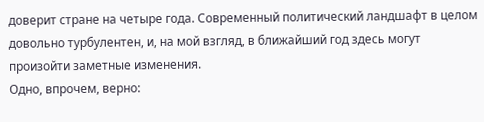доверит стране на четыре года. Современный политический ландшафт в целом довольно турбулентен, и, на мой взгляд, в ближайший год здесь могут произойти заметные изменения.
Одно, впрочем, верно: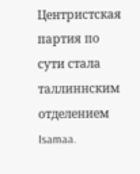Центристская партия по сути стала таллиннским отделением Isamaa.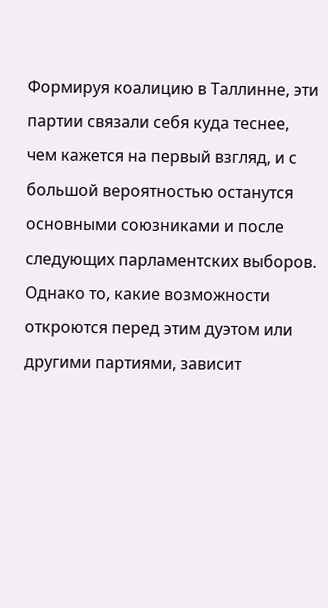Формируя коалицию в Таллинне, эти партии связали себя куда теснее, чем кажется на первый взгляд, и с большой вероятностью останутся основными союзниками и после следующих парламентских выборов.
Однако то, какие возможности откроются перед этим дуэтом или другими партиями, зависит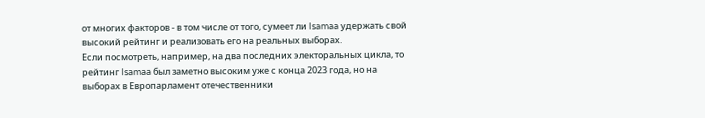от многих факторов - в том числе от того, сумеет ли Isamaa удержать свой высокий рейтинг и реализовать его на реальных выборах.
Если посмотреть, например, на два последних электоральных цикла, то рейтинг Isamaa был заметно высоким уже с конца 2023 года, но на выборах в Европарламент отечественники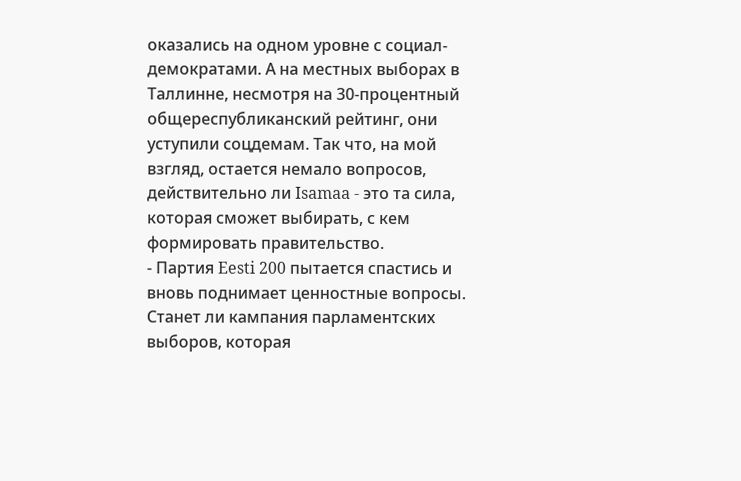оказались на одном уровне с социал-демократами. А на местных выборах в Таллинне, несмотря на 30-процентный общереспубликанский рейтинг, они уступили соцдемам. Так что, на мой взгляд, остается немало вопросов, действительно ли Isamaa - это та сила, которая сможет выбирать, с кем формировать правительство.
- Партия Eesti 200 пытается спастись и вновь поднимает ценностные вопросы. Станет ли кампания парламентских выборов, которая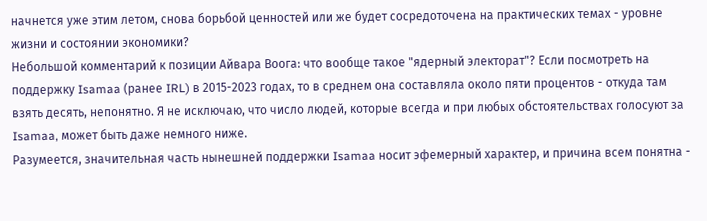начнется уже этим летом, снова борьбой ценностей или же будет сосредоточена на практических темах - уровне жизни и состоянии экономики?
Небольшой комментарий к позиции Айвара Воога: что вообще такое "ядерный электорат"? Если посмотреть на поддержку Isamaa (ранее IRL) в 2015-2023 годах, то в среднем она составляла около пяти процентов - откуда там взять десять, непонятно. Я не исключаю, что число людей, которые всегда и при любых обстоятельствах голосуют за Isamaa, может быть даже немного ниже.
Разумеется, значительная часть нынешней поддержки Isamaa носит эфемерный характер, и причина всем понятна -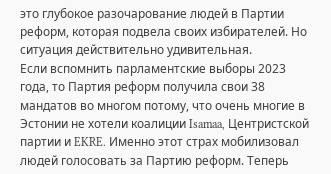это глубокое разочарование людей в Партии реформ, которая подвела своих избирателей. Но ситуация действительно удивительная.
Если вспомнить парламентские выборы 2023 года, то Партия реформ получила свои 38 мандатов во многом потому, что очень многие в Эстонии не хотели коалиции Isamaa, Центристской партии и EKRE. Именно этот страх мобилизовал людей голосовать за Партию реформ. Теперь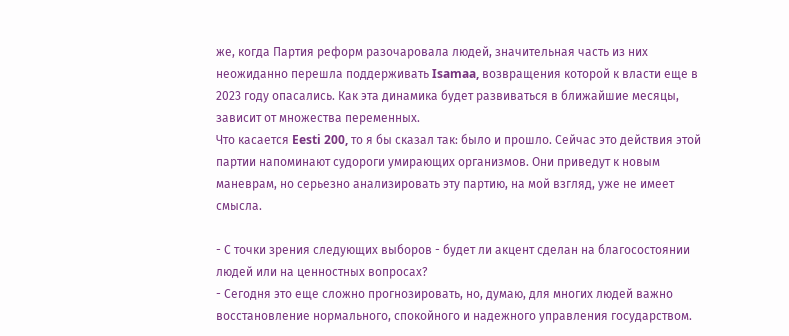же, когда Партия реформ разочаровала людей, значительная часть из них неожиданно перешла поддерживать Isamaa, возвращения которой к власти еще в 2023 году опасались. Как эта динамика будет развиваться в ближайшие месяцы, зависит от множества переменных.
Что касается Eesti 200, то я бы сказал так: было и прошло. Сейчас это действия этой партии напоминают судороги умирающих организмов. Они приведут к новым маневрам, но серьезно анализировать эту партию, на мой взгляд, уже не имеет смысла.

- С точки зрения следующих выборов - будет ли акцент сделан на благосостоянии людей или на ценностных вопросах?
- Сегодня это еще сложно прогнозировать, но, думаю, для многих людей важно восстановление нормального, спокойного и надежного управления государством.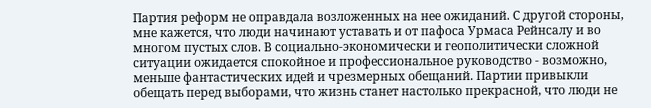Партия реформ не оправдала возложенных на нее ожиданий. С другой стороны, мне кажется, что люди начинают уставать и от пафоса Урмаса Рейнсалу и во многом пустых слов. В социально-экономически и геополитически сложной ситуации ожидается спокойное и профессиональное руководство - возможно, меньше фантастических идей и чрезмерных обещаний. Партии привыкли обещать перед выборами, что жизнь станет настолько прекрасной, что люди не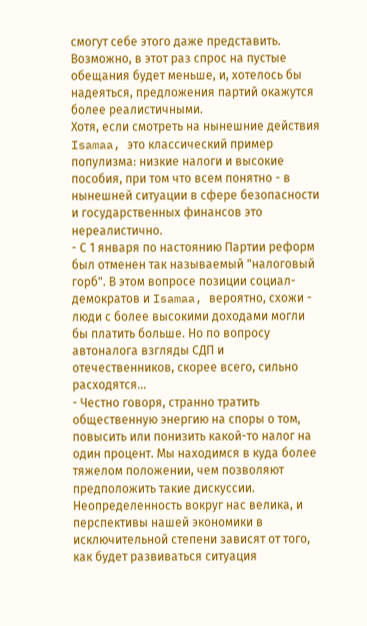смогут себе этого даже представить.
Возможно, в этот раз спрос на пустые обещания будет меньше, и, хотелось бы надеяться, предложения партий окажутся более реалистичными.
Хотя, если смотреть на нынешние действия Isamaa, это классический пример популизма: низкие налоги и высокие пособия, при том что всем понятно - в нынешней ситуации в сфере безопасности и государственных финансов это нереалистично.
- С 1 января по настоянию Партии реформ был отменен так называемый "налоговый горб". В этом вопросе позиции социал-демократов и Isamaa, вероятно, схожи - люди с более высокими доходами могли бы платить больше. Но по вопросу автоналога взгляды СДП и отечественников, скорее всего, сильно расходятся…
- Честно говоря, странно тратить общественную энергию на споры о том, повысить или понизить какой-то налог на один процент. Мы находимся в куда более тяжелом положении, чем позволяют предположить такие дискуссии.
Неопределенность вокруг нас велика, и перспективы нашей экономики в исключительной степени зависят от того, как будет развиваться ситуация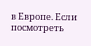в Европе. Если посмотреть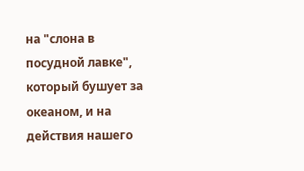на "слона в посудной лавке", который бушует за океаном, и на действия нашего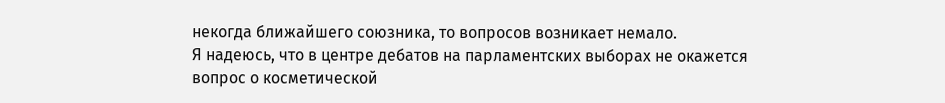некогда ближайшего союзника, то вопросов возникает немало.
Я надеюсь, что в центре дебатов на парламентских выборах не окажется вопрос о косметической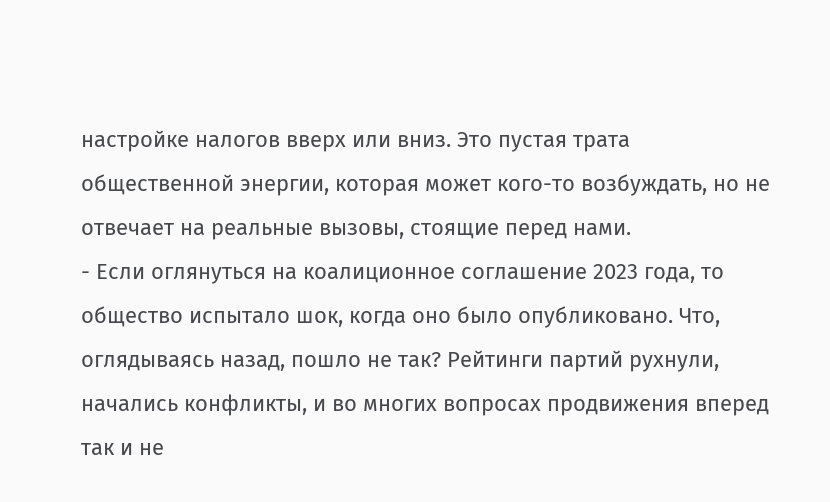настройке налогов вверх или вниз. Это пустая трата общественной энергии, которая может кого-то возбуждать, но не отвечает на реальные вызовы, стоящие перед нами.
- Если оглянуться на коалиционное соглашение 2023 года, то общество испытало шок, когда оно было опубликовано. Что, оглядываясь назад, пошло не так? Рейтинги партий рухнули, начались конфликты, и во многих вопросах продвижения вперед так и не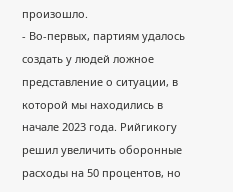произошло.
- Во-первых, партиям удалось создать у людей ложное представление о ситуации, в которой мы находились в начале 2023 года. Рийгикогу решил увеличить оборонные расходы на 50 процентов, но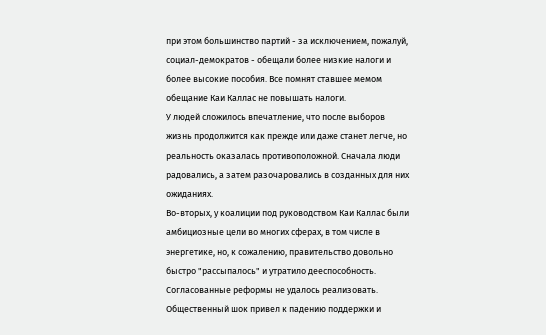при этом большинство партий - за исключением, пожалуй, социал-демократов - обещали более низкие налоги и более высокие пособия. Все помнят ставшее мемом обещание Каи Каллас не повышать налоги.
У людей сложилось впечатление, что после выборов жизнь продолжится как прежде или даже станет легче, но реальность оказалась противоположной. Сначала люди радовались, а затем разочаровались в созданных для них ожиданиях.
Во-вторых, у коалиции под руководством Каи Каллас были амбициозные цели во многих сферах, в том числе в энергетике, но, к сожалению, правительство довольно быстро "рассыпалось" и утратило дееспособность. Согласованные реформы не удалось реализовать. Общественный шок привел к падению поддержки и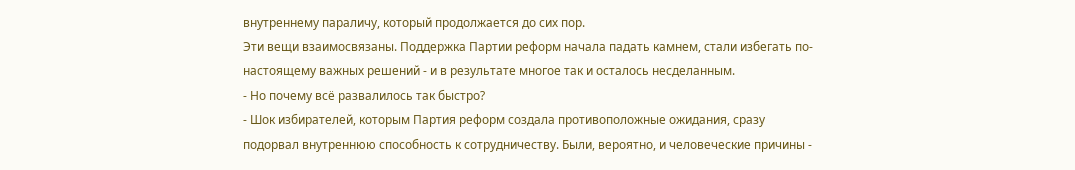внутреннему параличу, который продолжается до сих пор.
Эти вещи взаимосвязаны. Поддержка Партии реформ начала падать камнем, стали избегать по-настоящему важных решений - и в результате многое так и осталось несделанным.
- Но почему всё развалилось так быстро?
- Шок избирателей, которым Партия реформ создала противоположные ожидания, сразу подорвал внутреннюю способность к сотрудничеству. Были, вероятно, и человеческие причины -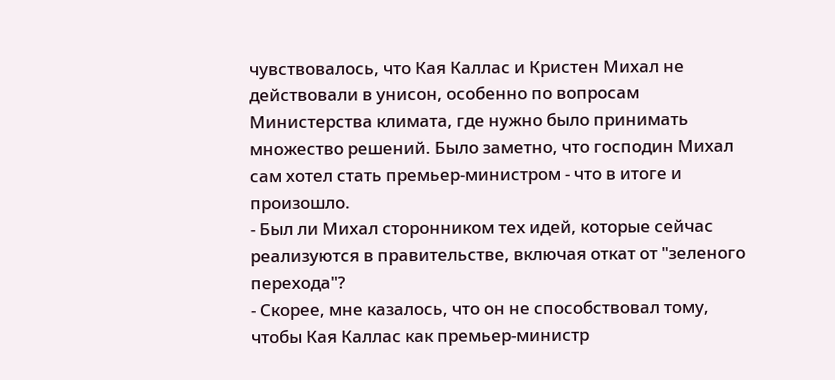чувствовалось, что Кая Каллас и Кристен Михал не действовали в унисон, особенно по вопросам Министерства климата, где нужно было принимать множество решений. Было заметно, что господин Михал сам хотел стать премьер-министром - что в итоге и произошло.
- Был ли Михал сторонником тех идей, которые сейчас реализуются в правительстве, включая откат от "зеленого перехода"?
- Скорее, мне казалось, что он не способствовал тому, чтобы Кая Каллас как премьер-министр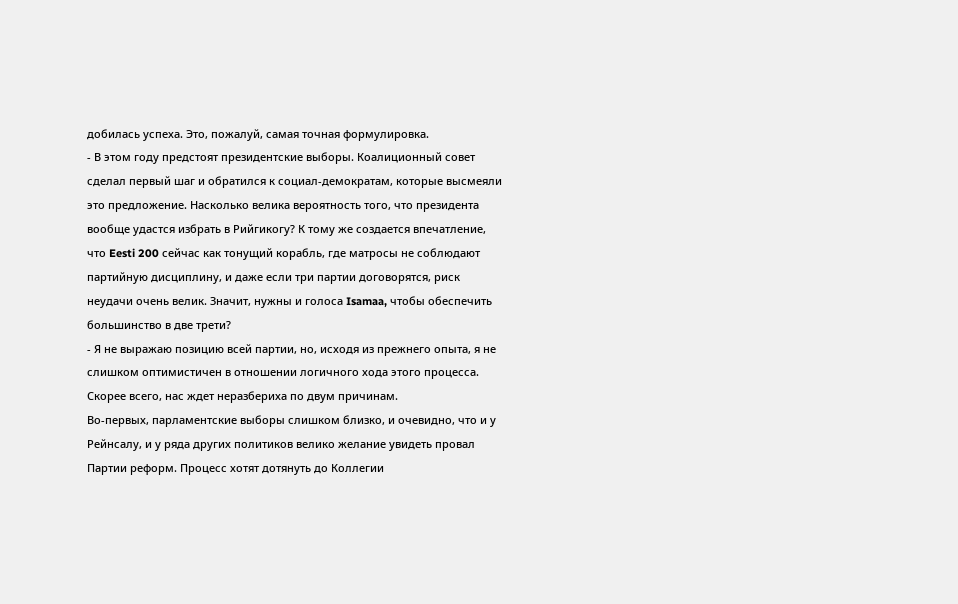добилась успеха. Это, пожалуй, самая точная формулировка.
- В этом году предстоят президентские выборы. Коалиционный совет сделал первый шаг и обратился к социал-демократам, которые высмеяли это предложение. Насколько велика вероятность того, что президента вообще удастся избрать в Рийгикогу? К тому же создается впечатление, что Eesti 200 сейчас как тонущий корабль, где матросы не соблюдают партийную дисциплину, и даже если три партии договорятся, риск неудачи очень велик. Значит, нужны и голоса Isamaa, чтобы обеспечить большинство в две трети?
- Я не выражаю позицию всей партии, но, исходя из прежнего опыта, я не слишком оптимистичен в отношении логичного хода этого процесса. Скорее всего, нас ждет неразбериха по двум причинам.
Во-первых, парламентские выборы слишком близко, и очевидно, что и у Рейнсалу, и у ряда других политиков велико желание увидеть провал Партии реформ. Процесс хотят дотянуть до Коллегии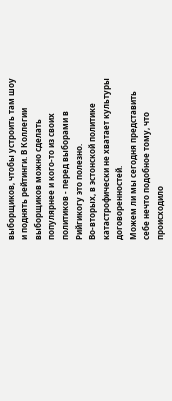выборщиков, чтобы устроить там шоу и поднять рейтинги. В Коллегии выборщиков можно сделать популярнее и кого-то из своих политиков - перед выборами в Рийгикогу это полезно.
Во-вторых, в эстонской политике катастрофически не хватает культуры договоренностей.
Можем ли мы сегодня представить себе нечто подобное тому, что происходило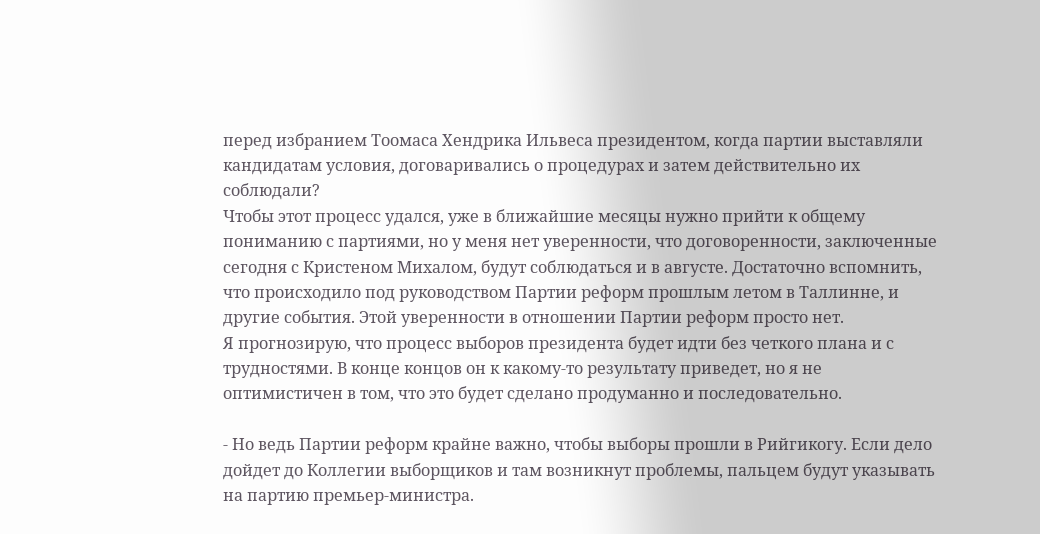перед избранием Тоомаса Хендрика Ильвеса президентом, когда партии выставляли кандидатам условия, договаривались о процедурах и затем действительно их соблюдали?
Чтобы этот процесс удался, уже в ближайшие месяцы нужно прийти к общему пониманию с партиями, но у меня нет уверенности, что договоренности, заключенные сегодня с Кристеном Михалом, будут соблюдаться и в августе. Достаточно вспомнить, что происходило под руководством Партии реформ прошлым летом в Таллинне, и другие события. Этой уверенности в отношении Партии реформ просто нет.
Я прогнозирую, что процесс выборов президента будет идти без четкого плана и с трудностями. В конце концов он к какому-то результату приведет, но я не оптимистичен в том, что это будет сделано продуманно и последовательно.

- Но ведь Партии реформ крайне важно, чтобы выборы прошли в Рийгикогу. Если дело дойдет до Коллегии выборщиков и там возникнут проблемы, пальцем будут указывать на партию премьер-министра.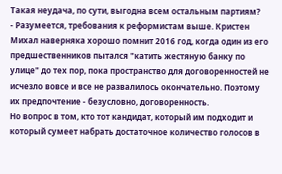Такая неудача, по сути, выгодна всем остальным партиям?
- Разумеется, требования к реформистам выше. Кристен Михал наверняка хорошо помнит 2016 год, когда один из его предшественников пытался "катить жестяную банку по улице" до тех пор, пока пространство для договоренностей не исчезло вовсе и все не развалилось окончательно. Поэтому их предпочтение - безусловно, договоренность.
Но вопрос в том, кто тот кандидат, который им подходит и который сумеет набрать достаточное количество голосов в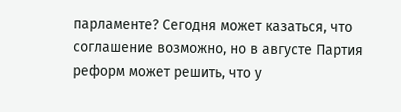парламенте? Сегодня может казаться, что соглашение возможно, но в августе Партия реформ может решить, что у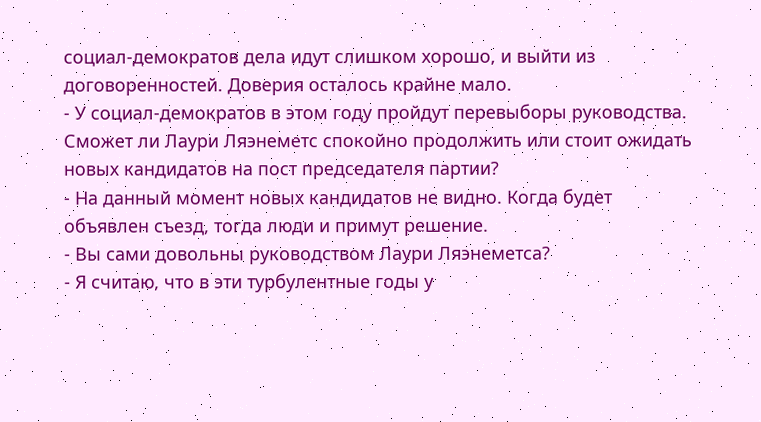социал-демократов дела идут слишком хорошо, и выйти из договоренностей. Доверия осталось крайне мало.
- У социал-демократов в этом году пройдут перевыборы руководства. Сможет ли Лаури Ляэнеметс спокойно продолжить или стоит ожидать новых кандидатов на пост председателя партии?
- На данный момент новых кандидатов не видно. Когда будет объявлен съезд, тогда люди и примут решение.
- Вы сами довольны руководством Лаури Ляэнеметса?
- Я считаю, что в эти турбулентные годы у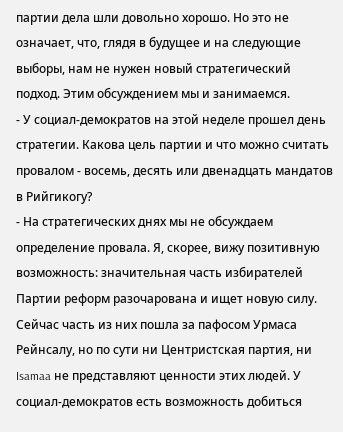партии дела шли довольно хорошо. Но это не означает, что, глядя в будущее и на следующие выборы, нам не нужен новый стратегический подход. Этим обсуждением мы и занимаемся.
- У социал-демократов на этой неделе прошел день стратегии. Какова цель партии и что можно считать провалом - восемь, десять или двенадцать мандатов в Рийгикогу?
- На стратегических днях мы не обсуждаем определение провала. Я, скорее, вижу позитивную возможность: значительная часть избирателей Партии реформ разочарована и ищет новую силу. Сейчас часть из них пошла за пафосом Урмаса Рейнсалу, но по сути ни Центристская партия, ни Isamaa не представляют ценности этих людей. У социал-демократов есть возможность добиться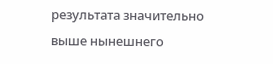результата значительно выше нынешнего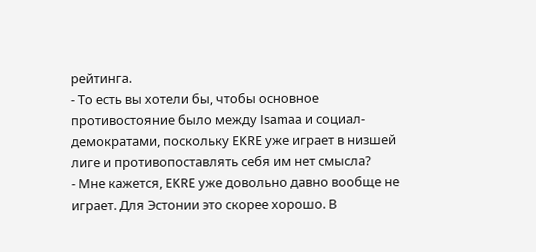рейтинга.
- То есть вы хотели бы, чтобы основное противостояние было между Isamaa и социал-демократами, поскольку EKRE уже играет в низшей лиге и противопоставлять себя им нет смысла?
- Мне кажется, EKRE уже довольно давно вообще не играет. Для Эстонии это скорее хорошо. В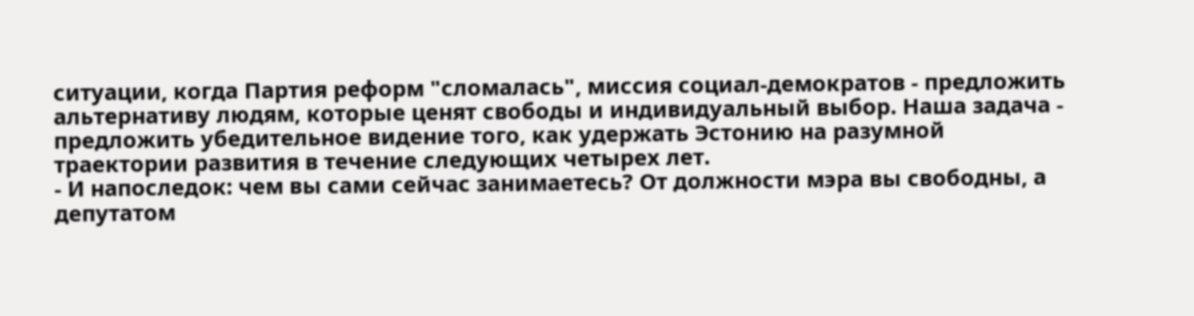ситуации, когда Партия реформ "сломалась", миссия социал-демократов - предложить альтернативу людям, которые ценят свободы и индивидуальный выбор. Наша задача - предложить убедительное видение того, как удержать Эстонию на разумной траектории развития в течение следующих четырех лет.
- И напоследок: чем вы сами сейчас занимаетесь? От должности мэра вы свободны, а депутатом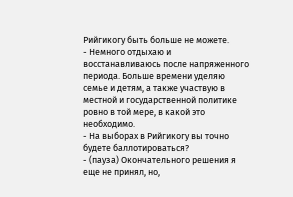Рийгикогу быть больше не можете.
- Немного отдыхаю и восстанавливаюсь после напряженного периода. Больше времени уделяю семье и детям, а также участвую в местной и государственной политике ровно в той мере, в какой это необходимо.
- На выборах в Рийгикогу вы точно будете баллотироваться?
- (пауза) Окончательного решения я еще не принял, но,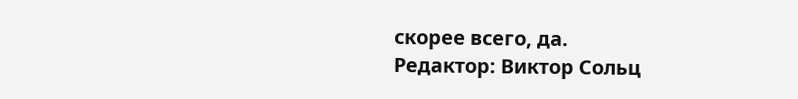скорее всего, да.
Редактор: Виктор Сольц